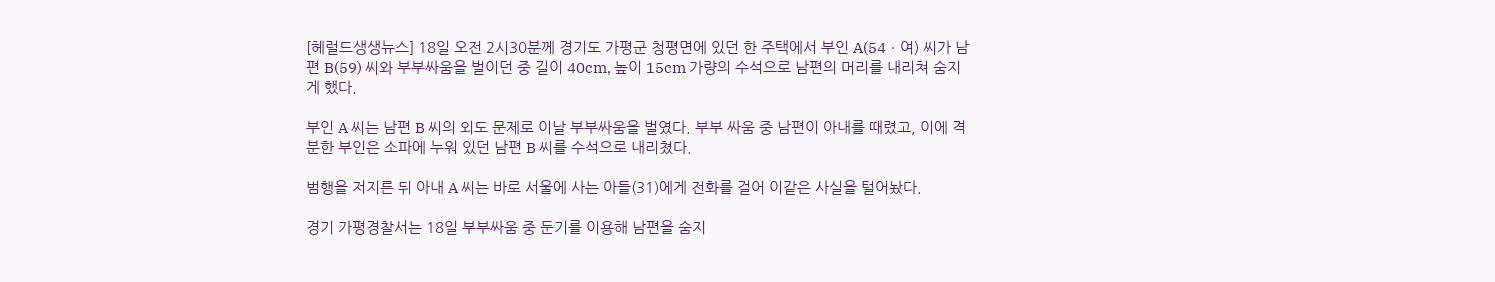[헤럴드생생뉴스] 18일 오전 2시30분께 경기도 가평군 청평면에 있던 한 주택에서 부인 A(54ㆍ여) 씨가 남편 B(59) 씨와 부부싸움을 벌이던 중 길이 40cm, 높이 15cm 가량의 수석으로 남편의 머리를 내리쳐 숨지게 했다.

부인 A 씨는 남편 B 씨의 외도 문제로 이날 부부싸움을 벌였다. 부부 싸움 중 남편이 아내를 때렸고, 이에 격분한 부인은 소파에 누워 있던 남편 B 씨를 수석으로 내리쳤다.

범행을 저지른 뒤 아내 A 씨는 바로 서울에 사는 아들(31)에게 전화를 걸어 이같은 사실을 털어놨다.

경기 가평경찰서는 18일 부부싸움 중 둔기를 이용해 남편을 숨지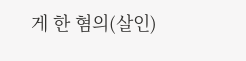게 한 혐의(살인)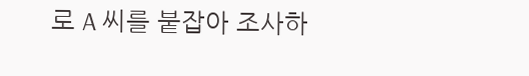로 A 씨를 붙잡아 조사하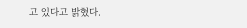고 있다고 밝혔다.